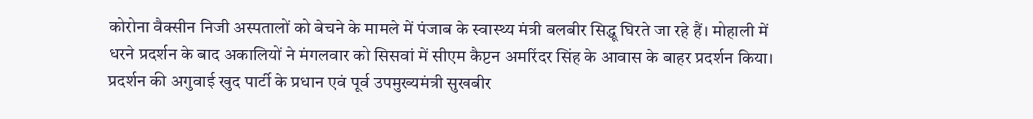कोरोना वैक्सीन निजी अस्पतालों को बेचने के मामले में पंजाब के स्वास्थ्य मंत्री बलबीर सिद्धू घिरते जा रहे हैं। मोहाली में धरने प्रदर्शन के बाद अकालियों ने मंगलवार को सिसवां में सीएम कैप्टन अमरिंदर सिंह के आवास के बाहर प्रदर्शन किया। प्रदर्शन की अगुवाई खुद पार्टी के प्रधान एवं पूर्व उपमुख्यमंत्री सुखबीर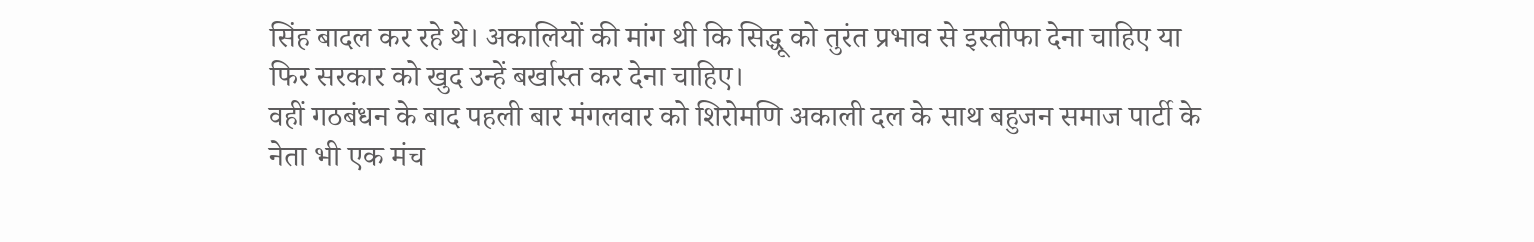सिंह बादल कर रहे थे। अकालियों की मांग थी कि सिद्धू को तुरंत प्रभाव से इस्तीफा देना चाहिए या फिर सरकार को खुद उन्हें बर्खास्त कर देना चाहिए।
वहीं गठबंधन के बाद पहली बार मंगलवार को शिरोमणि अकाली दल के साथ बहुजन समाज पार्टी के नेता भी एक मंच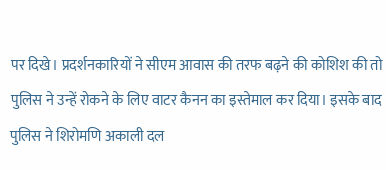पर दिखे। प्रदर्शनकारियों ने सीएम आवास की तरफ बढ़ने की कोशिश की तो पुलिस ने उन्हें रोकने के लिए वाटर कैनन का इस्तेमाल कर दिया। इसके बाद पुलिस ने शिरोमणि अकाली दल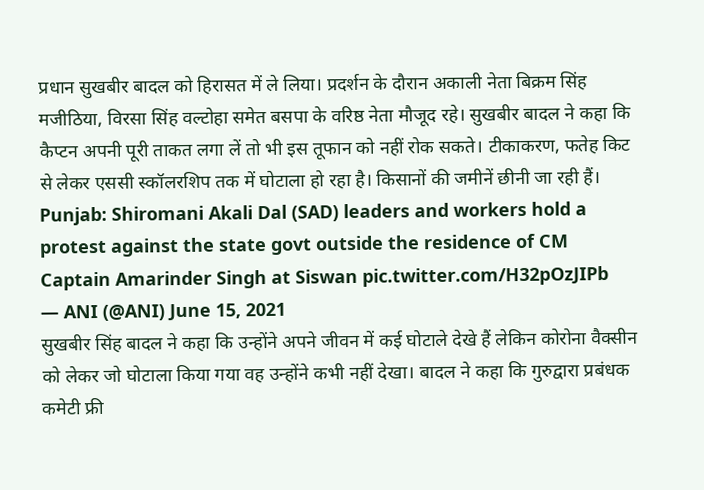प्रधान सुखबीर बादल को हिरासत में ले लिया। प्रदर्शन के दौरान अकाली नेता बिक्रम सिंह मजीठिया, विरसा सिंह वल्टोहा समेत बसपा के वरिष्ठ नेता मौजूद रहे। सुखबीर बादल ने कहा कि कैप्टन अपनी पूरी ताकत लगा लें तो भी इस तूफान को नहीं रोक सकते। टीकाकरण, फतेह किट से लेकर एससी स्कॉलरशिप तक में घोटाला हो रहा है। किसानों की जमीनें छीनी जा रही हैं।
Punjab: Shiromani Akali Dal (SAD) leaders and workers hold a protest against the state govt outside the residence of CM Captain Amarinder Singh at Siswan pic.twitter.com/H32pOzJIPb
— ANI (@ANI) June 15, 2021
सुखबीर सिंह बादल ने कहा कि उन्होंने अपने जीवन में कई घोटाले देखे हैं लेकिन कोरोना वैक्सीन को लेकर जो घोटाला किया गया वह उन्होंने कभी नहीं देखा। बादल ने कहा कि गुरुद्वारा प्रबंधक कमेटी फ्री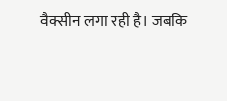वैक्सीन लगा रही है। जबकि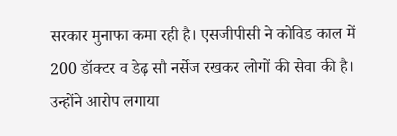सरकार मुनाफा कमा रही है। एसजीपीसी ने कोविड काल में 200 डॉक्टर व डेढ़ सौ नर्सेज रखकर लोगों की सेवा की है। उन्होंने आरोप लगाया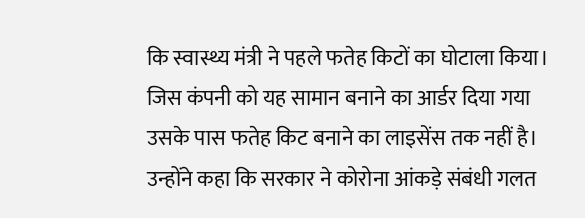कि स्वास्थ्य मंत्री ने पहले फतेह किटों का घोटाला किया। जिस कंपनी को यह सामान बनाने का आर्डर दिया गया उसके पास फतेह किट बनाने का लाइसेंस तक नहीं है। उन्होंने कहा कि सरकार ने कोरोना आंकड़े संबंधी गलत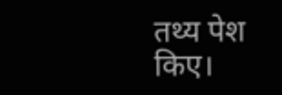तथ्य पेश किए।